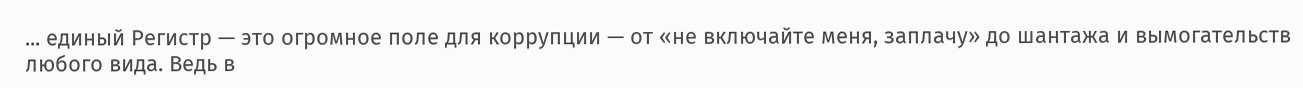... единый Регистр — это огромное поле для коррупции — от «не включайте меня, заплачу» до шантажа и вымогательств любого вида. Ведь в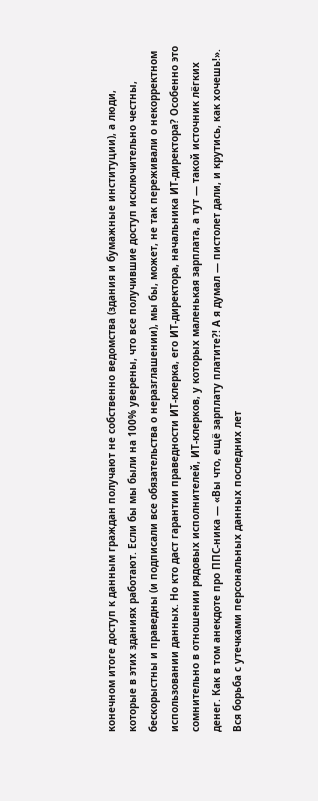конечном итоге доступ к данным граждан получают не собственно ведомства (здания и бумажные институции), а люди, которые в этих зданиях работают. Если бы мы были на 100% уверены, что все получившие доступ исключительно честны, бескорыстны и праведны (и подписали все обязательства о неразглашении), мы бы, может, не так переживали о некорректном использовании данных. Но кто даст гарантии праведности ИТ-клерка, его ИТ-директора, начальника ИТ-директора? Особенно это сомнительно в отношении рядовых исполнителей, ИТ-клерков, у которых маленькая зарплата, а тут — такой источник лёгких денег. Как в том анекдоте про ППС-ника — «Вы что, ещё зарплату платите?! А я думал — пистолет дали, и крутись, как хочешь!».
Вся борьба с утечками персональных данных последних лет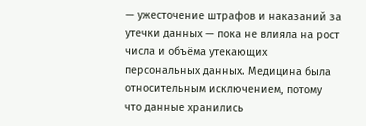— ужесточение штрафов и наказаний за утечки данных — пока не влияла на рост числа и объёма утекающих персональных данных. Медицина была относительным исключением, потому что данные хранились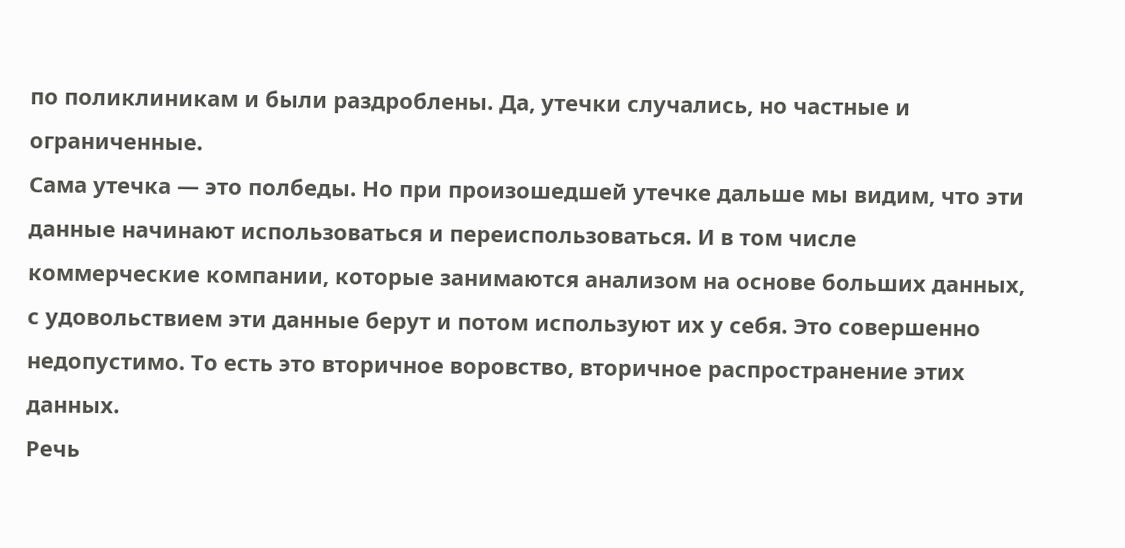по поликлиникам и были раздроблены. Да, утечки случались, но частные и ограниченные.
Сама утечка — это полбеды. Но при произошедшей утечке дальше мы видим, что эти данные начинают использоваться и переиспользоваться. И в том числе коммерческие компании, которые занимаются анализом на основе больших данных, с удовольствием эти данные берут и потом используют их у себя. Это совершенно недопустимо. То есть это вторичное воровство, вторичное распространение этих данных.
Речь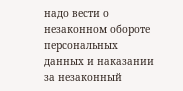надо вести о незаконном обороте персональных данных и наказании за незаконный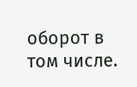оборот в том числе.